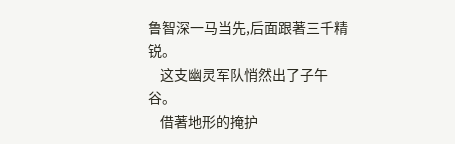鲁智深一马当先,后面跟著三千精锐。
    这支幽灵军队悄然出了子午谷。
    借著地形的掩护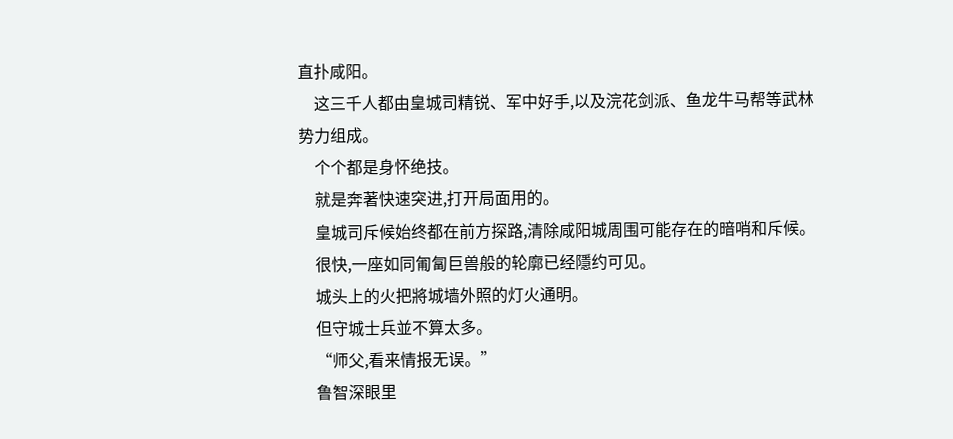直扑咸阳。
    这三千人都由皇城司精锐、军中好手,以及浣花剑派、鱼龙牛马帮等武林势力组成。
    个个都是身怀绝技。
    就是奔著快速突进,打开局面用的。
    皇城司斥候始终都在前方探路,清除咸阳城周围可能存在的暗哨和斥候。
    很快,一座如同匍匐巨兽般的轮廓已经隱约可见。
    城头上的火把將城墙外照的灯火通明。
    但守城士兵並不算太多。
    “师父,看来情报无误。”
    鲁智深眼里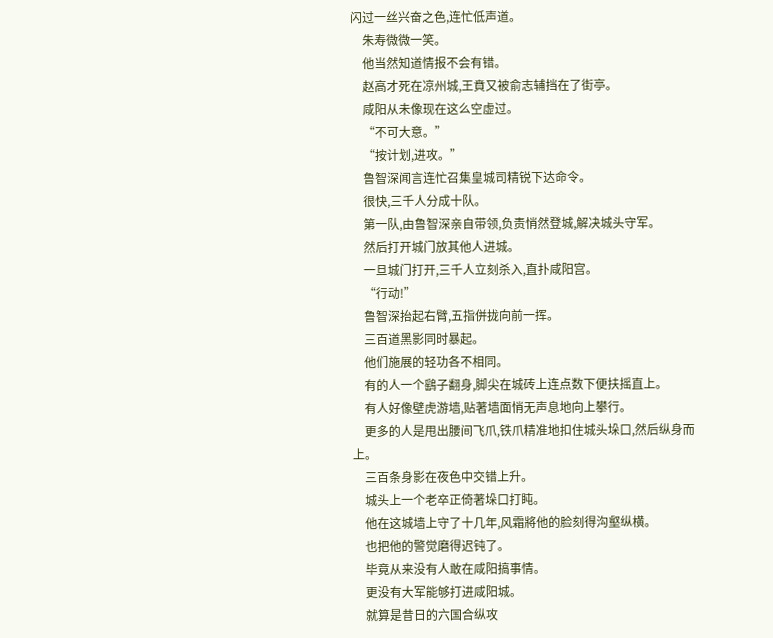闪过一丝兴奋之色,连忙低声道。
    朱寿微微一笑。
    他当然知道情报不会有错。
    赵高才死在凉州城,王賁又被俞志辅挡在了街亭。
    咸阳从未像现在这么空虚过。
    “不可大意。”
    “按计划,进攻。”
    鲁智深闻言连忙召集皇城司精锐下达命令。
    很快,三千人分成十队。
    第一队,由鲁智深亲自带领,负责悄然登城,解决城头守军。
    然后打开城门放其他人进城。
    一旦城门打开,三千人立刻杀入,直扑咸阳宫。
    “行动!”
    鲁智深抬起右臂,五指併拢向前一挥。
    三百道黑影同时暴起。
    他们施展的轻功各不相同。
    有的人一个鷂子翻身,脚尖在城砖上连点数下便扶摇直上。
    有人好像壁虎游墙,贴著墙面悄无声息地向上攀行。
    更多的人是甩出腰间飞爪,铁爪精准地扣住城头垛口,然后纵身而上。
    三百条身影在夜色中交错上升。
    城头上一个老卒正倚著垛口打盹。
    他在这城墙上守了十几年,风霜將他的脸刻得沟壑纵横。
    也把他的警觉磨得迟钝了。
    毕竟从来没有人敢在咸阳搞事情。
    更没有大军能够打进咸阳城。
    就算是昔日的六国合纵攻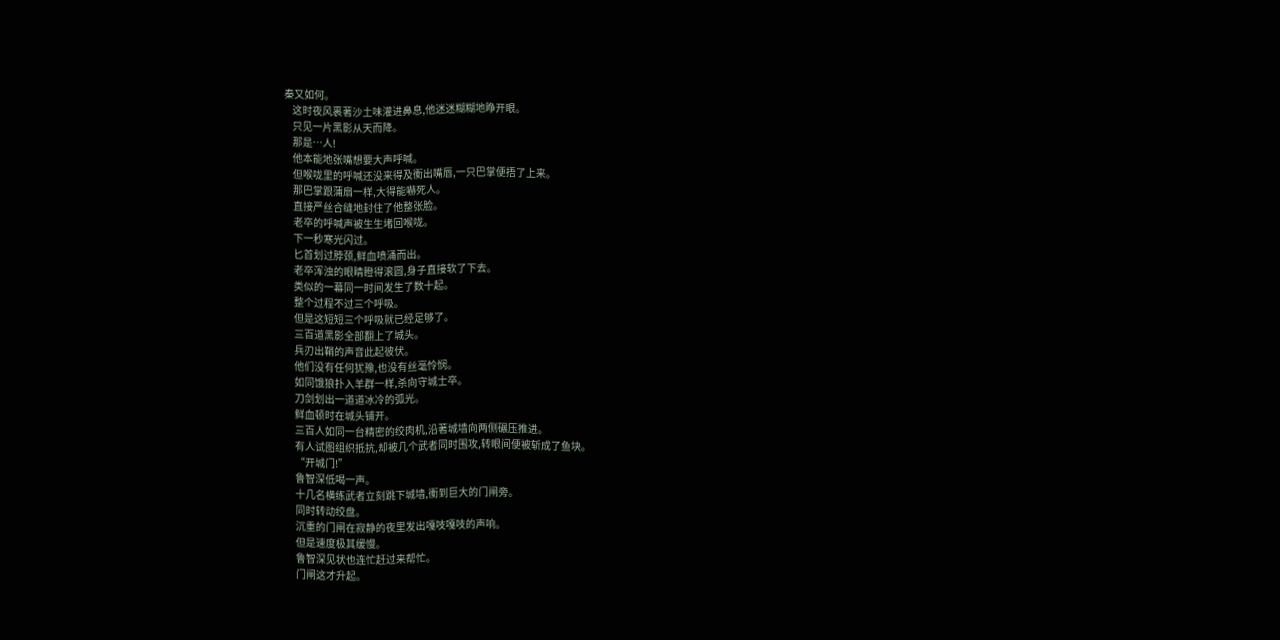秦又如何。
    这时夜风裹著沙土味灌进鼻息,他迷迷糊糊地睁开眼。
    只见一片黑影从天而降。
    那是…人!
    他本能地张嘴想要大声呼喊。
    但喉咙里的呼喊还没来得及衝出嘴唇,一只巴掌便捂了上来。
    那巴掌跟蒲扇一样,大得能嚇死人。
    直接严丝合缝地封住了他整张脸。
    老卒的呼喊声被生生堵回喉咙。
    下一秒寒光闪过。
    匕首划过脖颈,鲜血喷涌而出。
    老卒浑浊的眼睛瞪得滚圆,身子直接软了下去。
    类似的一幕同一时间发生了数十起。
    整个过程不过三个呼吸。
    但是这短短三个呼吸就已经足够了。
    三百道黑影全部翻上了城头。
    兵刃出鞘的声音此起彼伏。
    他们没有任何犹豫,也没有丝毫怜悯。
    如同饿狼扑入羊群一样,杀向守城士卒。
    刀剑划出一道道冰冷的弧光。
    鲜血顿时在城头铺开。
    三百人如同一台精密的绞肉机,沿著城墙向两侧碾压推进。
    有人试图组织抵抗,却被几个武者同时围攻,转眼间便被斩成了鱼块。
    “开城门!”
    鲁智深低喝一声。
    十几名横练武者立刻跳下城墙,衝到巨大的门闸旁。
    同时转动绞盘。
    沉重的门闸在寂静的夜里发出嘎吱嘎吱的声响。
    但是速度极其缓慢。
    鲁智深见状也连忙赶过来帮忙。
    门闸这才升起。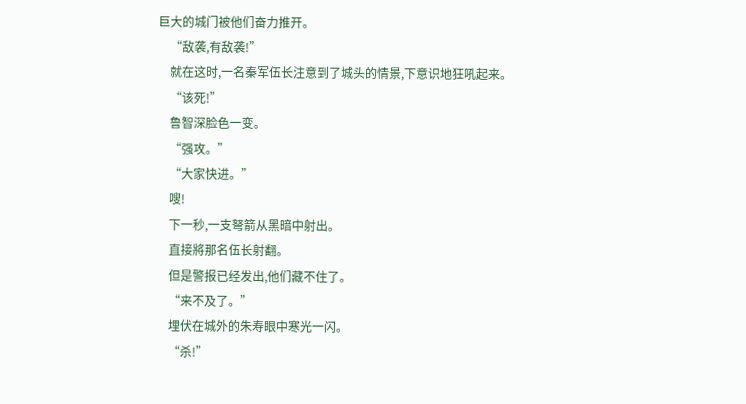巨大的城门被他们奋力推开。
    “敌袭,有敌袭!”
    就在这时,一名秦军伍长注意到了城头的情景,下意识地狂吼起来。
    “该死!”
    鲁智深脸色一变。
    “强攻。”
    “大家快进。”
    嗖!
    下一秒,一支弩箭从黑暗中射出。
    直接將那名伍长射翻。
    但是警报已经发出,他们藏不住了。
    “来不及了。”
    埋伏在城外的朱寿眼中寒光一闪。
    “杀!”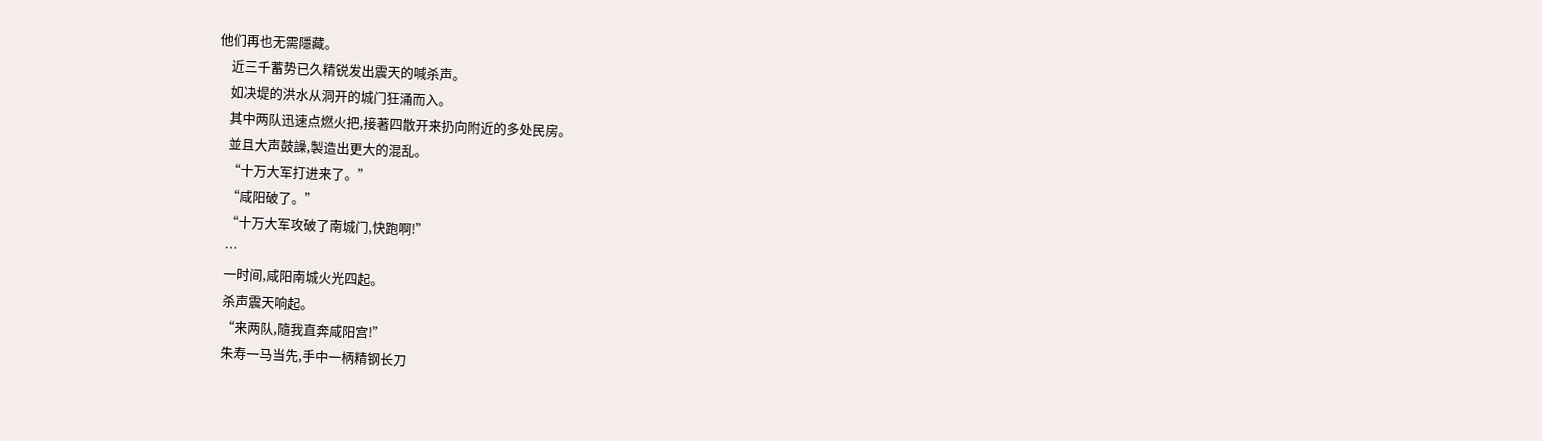他们再也无需隱藏。
    近三千蓄势已久精锐发出震天的喊杀声。
    如决堤的洪水从洞开的城门狂涌而入。
    其中两队迅速点燃火把,接著四散开来扔向附近的多处民房。
    並且大声鼓譟,製造出更大的混乱。
    “十万大军打进来了。”
    “咸阳破了。”
    “十万大军攻破了南城门,快跑啊!”
    …
    一时间,咸阳南城火光四起。
    杀声震天响起。
    “来两队,隨我直奔咸阳宫!”
    朱寿一马当先,手中一柄精钢长刀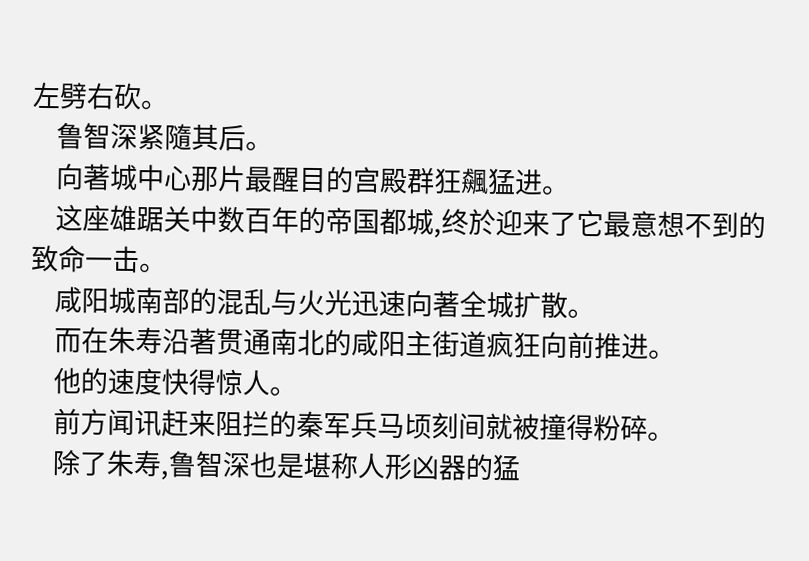左劈右砍。
    鲁智深紧隨其后。
    向著城中心那片最醒目的宫殿群狂飆猛进。
    这座雄踞关中数百年的帝国都城,终於迎来了它最意想不到的致命一击。
    咸阳城南部的混乱与火光迅速向著全城扩散。
    而在朱寿沿著贯通南北的咸阳主街道疯狂向前推进。
    他的速度快得惊人。
    前方闻讯赶来阻拦的秦军兵马顷刻间就被撞得粉碎。
    除了朱寿,鲁智深也是堪称人形凶器的猛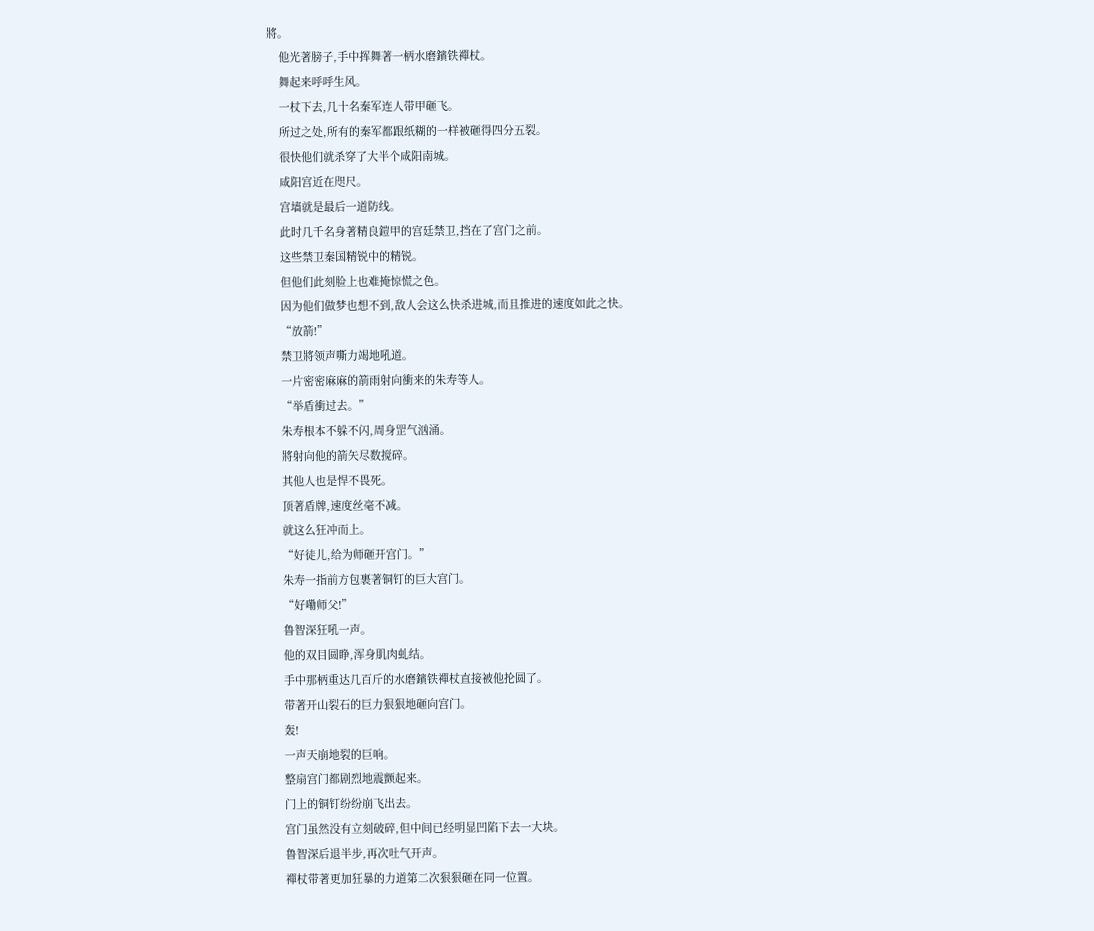將。
    他光著膀子,手中挥舞著一柄水磨鑌铁禪杖。
    舞起来呼呼生风。
    一杖下去,几十名秦军连人带甲砸飞。
    所过之处,所有的秦军都跟纸糊的一样被砸得四分五裂。
    很快他们就杀穿了大半个咸阳南城。
    咸阳宫近在咫尺。
    宫墙就是最后一道防线。
    此时几千名身著精良鎧甲的宫廷禁卫,挡在了宫门之前。
    这些禁卫秦国精锐中的精锐。
    但他们此刻脸上也难掩惊慌之色。
    因为他们做梦也想不到,敌人会这么快杀进城,而且推进的速度如此之快。
    “放箭!”
    禁卫將领声嘶力竭地吼道。
    一片密密麻麻的箭雨射向衝来的朱寿等人。
    “举盾衝过去。”
    朱寿根本不躲不闪,周身罡气汹涌。
    將射向他的箭矢尽数搅碎。
    其他人也是悍不畏死。
    顶著盾牌,速度丝毫不减。
    就这么狂冲而上。
    “好徒儿,给为师砸开宫门。”
    朱寿一指前方包裹著铜钉的巨大宫门。
    “好嘞师父!”
    鲁智深狂吼一声。
    他的双目圆睁,浑身肌肉虬结。
    手中那柄重达几百斤的水磨鑌铁禪杖直接被他抡圆了。
    带著开山裂石的巨力狠狠地砸向宫门。
    轰!
    一声天崩地裂的巨响。
    整扇宫门都剧烈地震颤起来。
    门上的铜钉纷纷崩飞出去。
    宫门虽然没有立刻破碎,但中间已经明显凹陷下去一大块。
    鲁智深后退半步,再次吐气开声。
    禪杖带著更加狂暴的力道第二次狠狠砸在同一位置。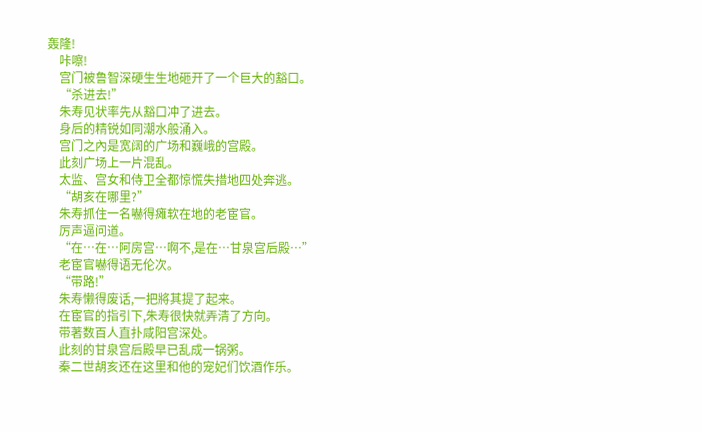轰隆!
    咔嚓!
    宫门被鲁智深硬生生地砸开了一个巨大的豁口。
    “杀进去!”
    朱寿见状率先从豁口冲了进去。
    身后的精锐如同潮水般涌入。
    宫门之內是宽阔的广场和巍峨的宫殿。
    此刻广场上一片混乱。
    太监、宫女和侍卫全都惊慌失措地四处奔逃。
    “胡亥在哪里?”
    朱寿抓住一名嚇得瘫软在地的老宦官。
    厉声逼问道。
    “在…在…阿房宫…啊不,是在…甘泉宫后殿…”
    老宦官嚇得语无伦次。
    “带路!”
    朱寿懒得废话,一把將其提了起来。
    在宦官的指引下,朱寿很快就弄清了方向。
    带著数百人直扑咸阳宫深处。
    此刻的甘泉宫后殿早已乱成一锅粥。
    秦二世胡亥还在这里和他的宠妃们饮酒作乐。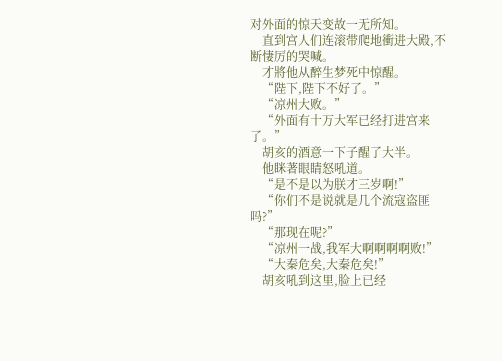对外面的惊天变故一无所知。
    直到宫人们连滚带爬地衝进大殿,不断悽厉的哭喊。
    才將他从醉生梦死中惊醒。
    “陛下,陛下不好了。”
    “凉州大败。”
    “外面有十万大军已经打进宫来了。”
    胡亥的酒意一下子醒了大半。
    他眯著眼睛怒吼道。
    “是不是以为朕才三岁啊!”
    “你们不是说就是几个流寇盗匪吗?”
    “那现在呢?”
    “凉州一战,我军大啊啊啊啊败!”
    “大秦危矣,大秦危矣!”
    胡亥吼到这里,脸上已经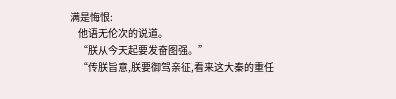满是悔恨:
    他语无伦次的说道。
    “朕从今天起要发奋图强。”
    “传朕旨意,朕要御驾亲征,看来这大秦的重任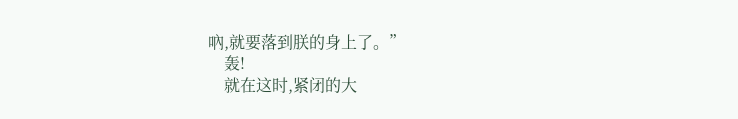吶,就要落到朕的身上了。”
    轰!
    就在这时,紧闭的大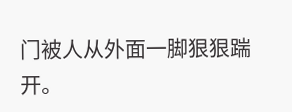门被人从外面一脚狠狠踹开。